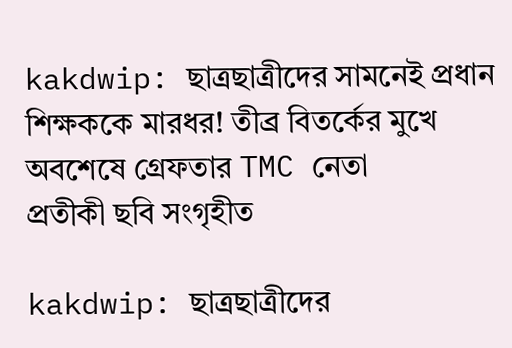kakdwip: ছাত্রছাত্রীদের সামনেই প্রধান শিক্ষককে মারধর! তীব্র বিতর্কের মুখে অবশেষে গ্রেফতার TMC নেতা
প্রতীকী ছবি সংগৃহীত

kakdwip: ছাত্রছাত্রীদের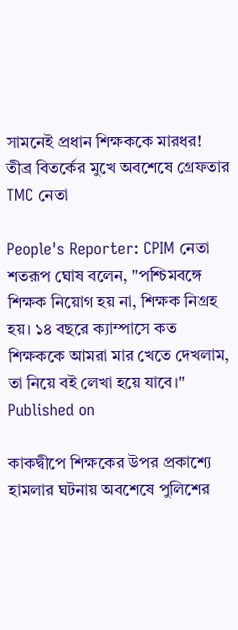সামনেই প্রধান শিক্ষককে মারধর! তীব্র বিতর্কের মুখে অবশেষে গ্রেফতার TMC নেতা

People's Reporter: CPIM নেতা শতরূপ ঘোষ বলেন, "পশ্চিমবঙ্গে শিক্ষক নিয়োগ হয় না, শিক্ষক নিগ্রহ হয়। ১৪ বছরে ক্যাম্পাসে কত শিক্ষককে আমরা মার খেতে দেখলাম, তা নিয়ে বই লেখা হয়ে যাবে।"
Published on

কাকদ্বীপে শিক্ষকের উপর প্রকাশ্যে হামলার ঘটনায় অবশেষে পুলিশের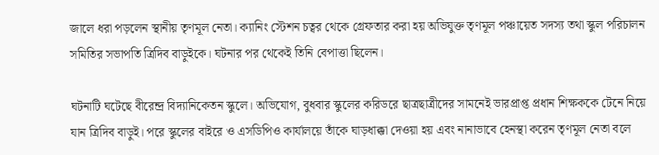জালে ধরা পড়লেন স্থানীয় তৃণমূল নেতা। ক্যানিং স্টেশন চত্বর থেকে গ্রেফতার করা হয় অভিযুক্ত তৃণমূল পঞ্চায়েত সদস্য তথা স্কুল পরিচালন সমিতির সভাপতি ত্রিদিব বাড়ুইকে। ঘটনার পর থেকেই তিনি বেপাত্তা ছিলেন।

ঘটনাটি ঘটেছে বীরেন্দ্র বিদ্যানিকেতন স্কুলে। অভিযোগ, বুধবার স্কুলের করিডরে ছাত্রছাত্রীদের সামনেই ভারপ্রাপ্ত প্রধান শিক্ষককে টেনে নিয়ে যান ত্রিদিব বাড়ুই। পরে স্কুলের বাইরে ও এসডিপিও কার্যালয়ে তাঁকে ঘাড়ধাক্কা দেওয়া হয় এবং নানাভাবে হেনস্থা করেন তৃণমূল নেতা বলে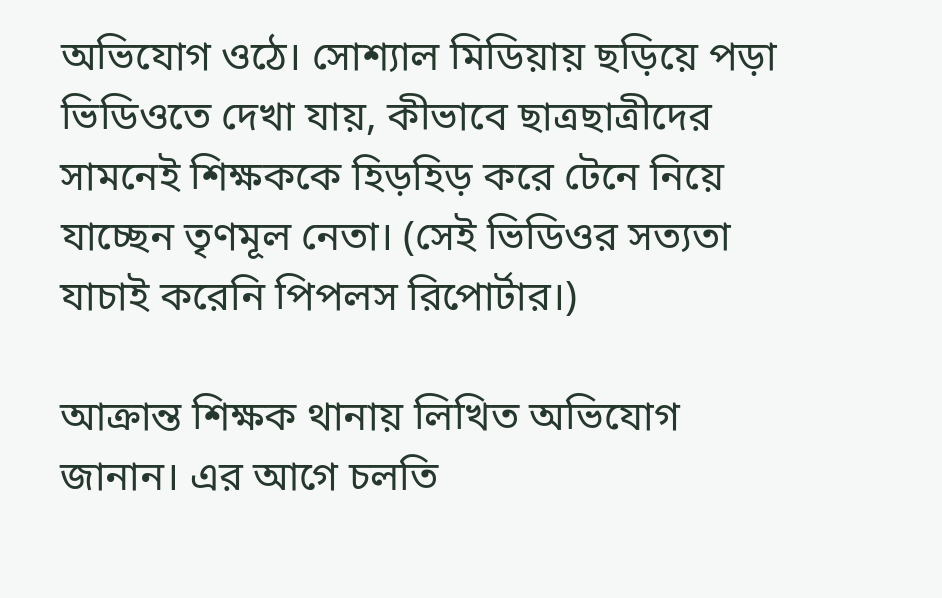অভিযোগ ওঠে। সোশ্যাল মিডিয়ায় ছড়িয়ে পড়া ভিডিওতে দেখা যায়, কীভাবে ছাত্রছাত্রীদের সামনেই শিক্ষককে হিড়হিড় করে টেনে নিয়ে যাচ্ছেন তৃণমূল নেতা। (সেই ভিডিওর সত্যতা যাচাই করেনি পিপলস রিপোর্টার।)

আক্রান্ত শিক্ষক থানায় লিখিত অভিযোগ জানান। এর আগে চলতি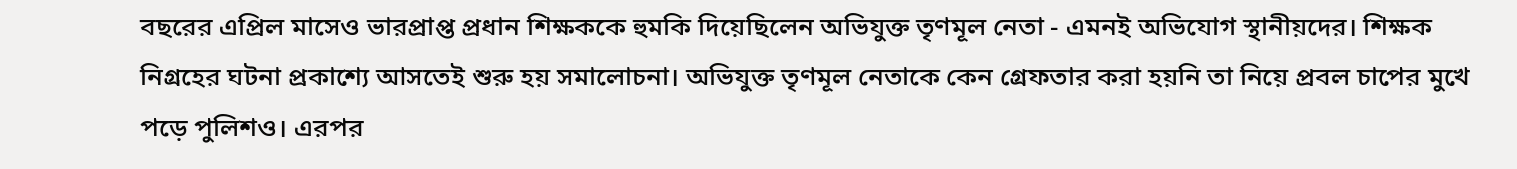বছরের এপ্রিল মাসেও ভারপ্রাপ্ত প্রধান শিক্ষককে হুমকি দিয়েছিলেন অভিযুক্ত তৃণমূল নেতা - এমনই অভিযোগ স্থানীয়দের। শিক্ষক নিগ্রহের ঘটনা প্রকাশ্যে আসতেই শুরু হয় সমালোচনা। অভিযুক্ত তৃণমূল নেতাকে কেন গ্রেফতার করা হয়নি তা নিয়ে প্রবল চাপের মুখে পড়ে পুলিশও। এরপর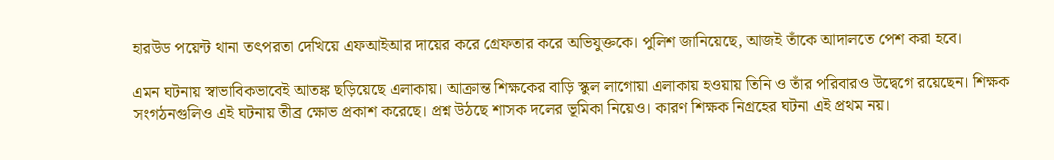হারউড পয়েন্ট থানা তৎপরতা দেখিয়ে এফআইআর দায়ের করে গ্রেফতার করে অভিযুক্তকে। পুলিশ জানিয়েছে, আজই তাঁকে আদালতে পেশ করা হবে।

এমন ঘটনায় স্বাভাবিকভাবেই আতঙ্ক ছড়িয়েছে এলাকায়। আক্রান্ত শিক্ষকের বাড়ি স্কুল লাগোয়া এলাকায় হওয়ায় তিনি ও তাঁর পরিবারও উদ্বেগে রয়েছেন। শিক্ষক সংগঠনগুলিও এই ঘটনায় তীব্র ক্ষোভ প্রকাশ করেছে। প্রশ্ন উঠছে শাসক দলের ভূমিকা নিয়েও। কারণ শিক্ষক নিগ্রহের ঘটনা এই প্রথম নয়।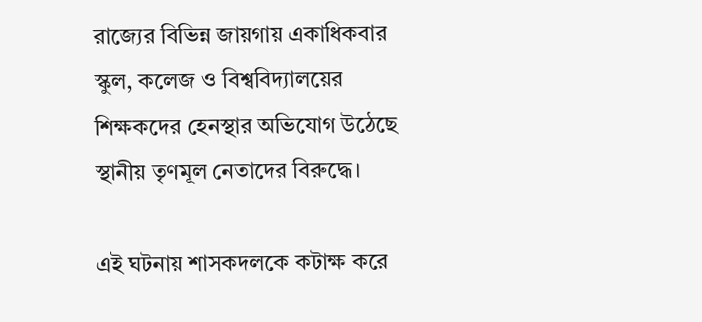রাজ্যের বিভিন্ন জায়গায় একাধিকবার স্কুল, কলেজ ও বিশ্ববিদ্যালয়ের শিক্ষকদের হেনস্থার অভিযোগ উঠেছে স্থানীয় তৃণমূল নেতাদের বিরুদ্ধে।

এই ঘটনায় শাসকদলকে কটাক্ষ করে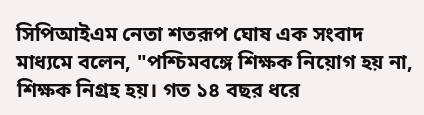সিপিআইএম নেতা শতরূপ ঘোষ এক সংবাদ মাধ্যমে বলেন, "পশ্চিমবঙ্গে শিক্ষক নিয়োগ হয় না, শিক্ষক নিগ্রহ হয়। গত ১৪ বছর ধরে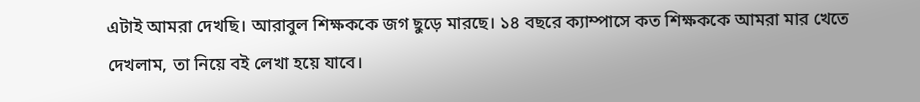এটাই আমরা দেখছি। আরাবুল শিক্ষককে জগ ছুড়ে মারছে। ১৪ বছরে ক্যাম্পাসে কত শিক্ষককে আমরা মার খেতে দেখলাম, তা নিয়ে বই লেখা হয়ে যাবে।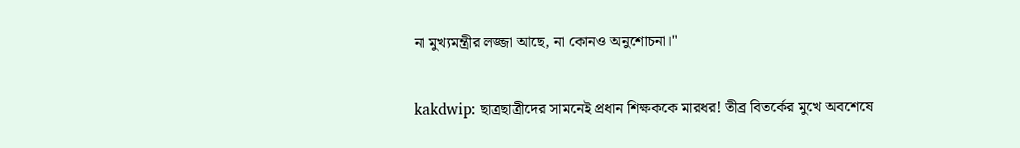না মুখ্যমন্ত্রীর লজ্জা আছে, না কোনও অনুশোচনা।"

kakdwip: ছাত্রছাত্রীদের সামনেই প্রধান শিক্ষককে মারধর! তীব্র বিতর্কের মুখে অবশেষে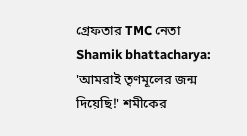গ্রেফতার TMC নেতা
Shamik bhattacharya: 'আমরাই তৃণমূলের জন্ম দিয়েছি!' শমীকের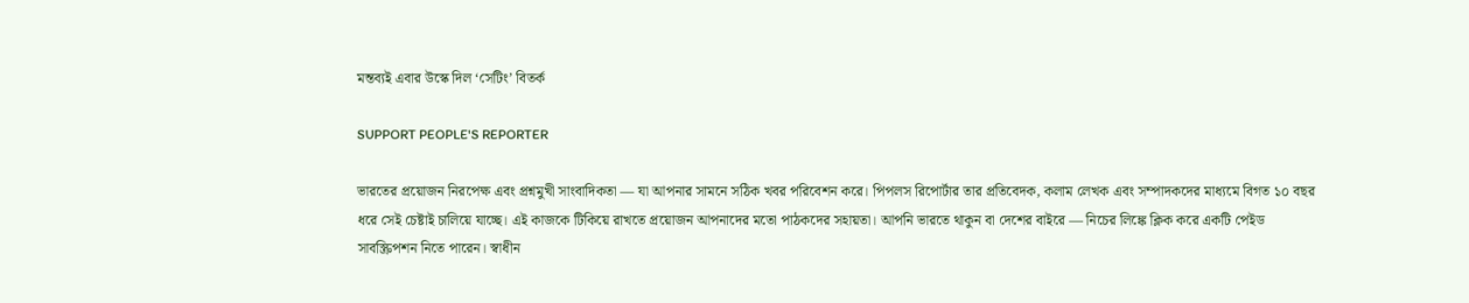মন্তব্যই এবার উস্কে দিল ‘সেটিং’ বিতর্ক

SUPPORT PEOPLE'S REPORTER

ভারতের প্রয়োজন নিরপেক্ষ এবং প্রশ্নমুখী সাংবাদিকতা — যা আপনার সামনে সঠিক খবর পরিবেশন করে। পিপলস রিপোর্টার তার প্রতিবেদক, কলাম লেখক এবং সম্পাদকদের মাধ্যমে বিগত ১০ বছর ধরে সেই চেষ্টাই চালিয়ে যাচ্ছে। এই কাজকে টিকিয়ে রাখতে প্রয়োজন আপনাদের মতো পাঠকদের সহায়তা। আপনি ভারতে থাকুন বা দেশের বাইরে — নিচের লিঙ্কে ক্লিক করে একটি পেইড সাবস্ক্রিপশন নিতে পারেন। স্বাধীন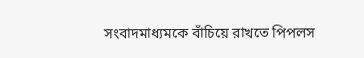সংবাদমাধ্যমকে বাঁচিয়ে রাখতে পিপলস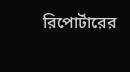রিপোর্টারের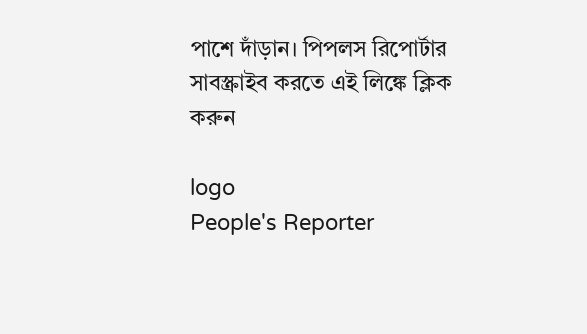পাশে দাঁড়ান। পিপলস রিপোর্টার সাবস্ক্রাইব করতে এই লিঙ্কে ক্লিক করুন

logo
People's Reporter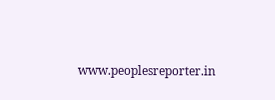www.peoplesreporter.in